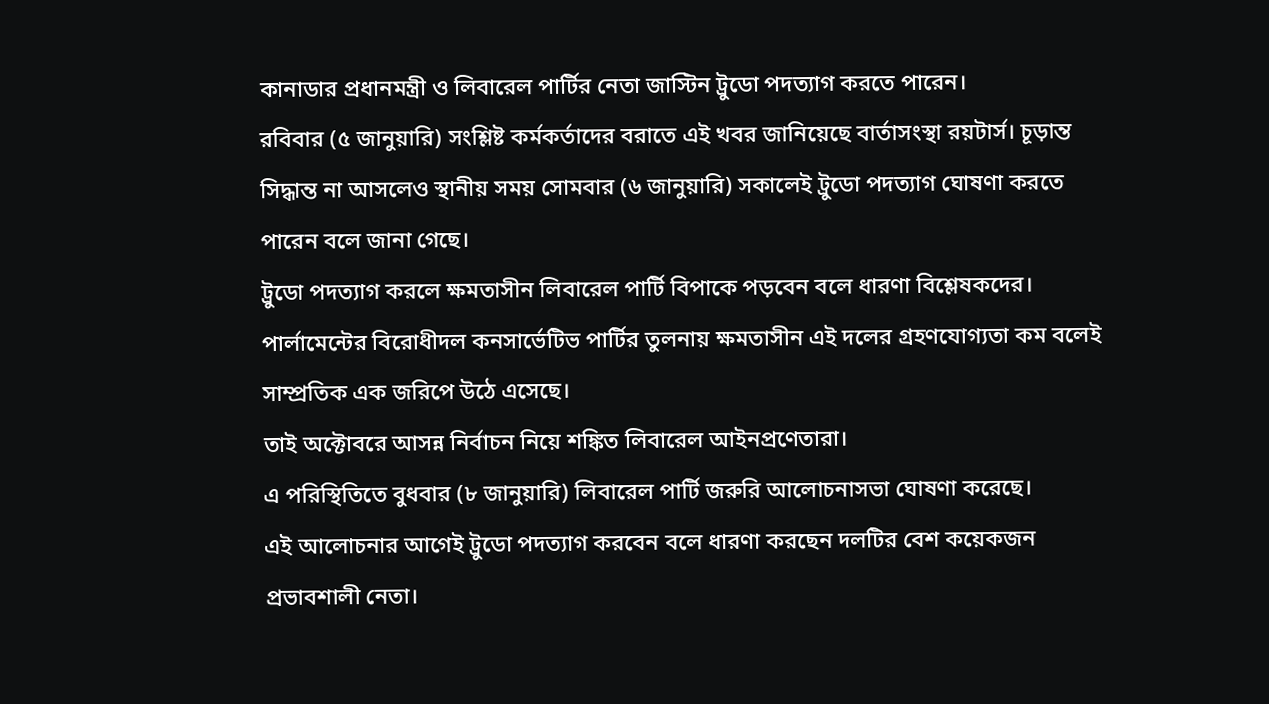কানাডার প্রধানমন্ত্রী ও লিবারেল পার্টির নেতা জাস্টিন ট্রুডো পদত্যাগ করতে পারেন।
রবিবার (৫ জানুয়ারি) সংশ্লিষ্ট কর্মকর্তাদের বরাতে এই খবর জানিয়েছে বার্তাসংস্থা রয়টার্স। চূড়ান্ত সিদ্ধান্ত না আসলেও স্থানীয় সময় সোমবার (৬ জানুয়ারি) সকালেই ট্রুডো পদত্যাগ ঘোষণা করতে পারেন বলে জানা গেছে।
ট্রুডো পদত্যাগ করলে ক্ষমতাসীন লিবারেল পার্টি বিপাকে পড়বেন বলে ধারণা বিশ্লেষকদের। পার্লামেন্টের বিরোধীদল কনসার্ভেটিভ পার্টির তুলনায় ক্ষমতাসীন এই দলের গ্রহণযোগ্যতা কম বলেই সাম্প্রতিক এক জরিপে উঠে এসেছে।
তাই অক্টোবরে আসন্ন নির্বাচন নিয়ে শঙ্কিত লিবারেল আইনপ্রণেতারা।
এ পরিস্থিতিতে বুধবার (৮ জানুয়ারি) লিবারেল পার্টি জরুরি আলোচনাসভা ঘোষণা করেছে।
এই আলোচনার আগেই ট্রুডো পদত্যাগ করবেন বলে ধারণা করছেন দলটির বেশ কয়েকজন প্রভাবশালী নেতা।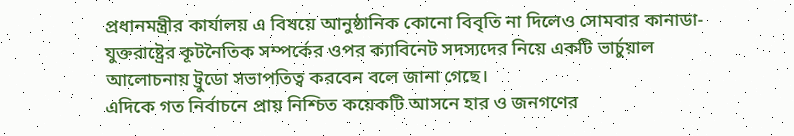প্রধানমন্ত্রীর কার্যালয় এ বিষয়ে আনুষ্ঠানিক কোনো বিবৃতি না দিলেও সোমবার কানাডা-যুক্তরাষ্ট্রের কূটনৈতিক সম্পর্কের ওপর ক্যাবিনেট সদস্যদের নিয়ে একটি ভার্চুয়াল আলোচনায় ট্রুডো সভাপতিত্ব করবেন বলে জানা গেছে।
এদিকে গত নির্বাচনে প্রায় নিশ্চিত কয়েকটি আসনে হার ও জনগণের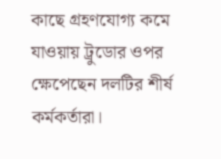কাছে গ্রহণযোগ্য কমে যাওয়ায় ট্রুডোর ওপর ক্ষেপেছেন দলটির শীর্ষ কর্মকর্তারা।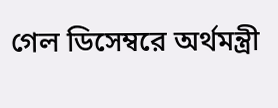গেল ডিসেম্বরে অর্থমন্ত্রী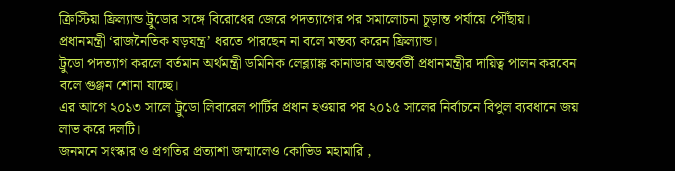ক্রিস্টিয়া ফ্রিল্যান্ড ট্রুডোর সঙ্গে বিরোধের জেরে পদত্যাগের পর সমালোচনা চূড়ান্ত পর্যায়ে পৌঁছায়।
প্রধানমন্ত্রী ‘রাজনৈতিক ষড়যন্ত্র’ ধরতে পারছেন না বলে মন্তব্য করেন ফ্রিল্যান্ড।
ট্রুডো পদত্যাগ করলে বর্তমান অর্থমন্ত্রী ডমিনিক লেব্ল্যাঙ্ক কানাডার অন্তর্বর্তী প্রধানমন্ত্রীর দায়িত্ব পালন করবেন বলে গুঞ্জন শোনা যাচ্ছে।
এর আগে ২০১৩ সালে ট্রুডো লিবারেল পার্টির প্রধান হওয়ার পর ২০১৫ সালের নির্বাচনে বিপুল ব্যবধানে জয় লাভ করে দলটি।
জনমনে সংস্কার ও প্রগতির প্রত্যাশা জন্মালেও কোভিড মহামারি ,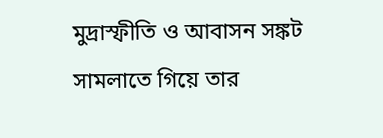মুদ্রাস্ফীতি ও আবাসন সঙ্কট সামলাতে গিয়ে তার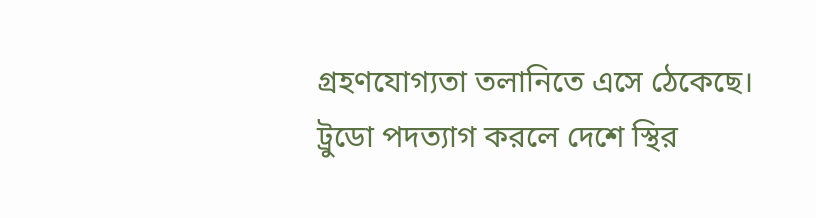গ্রহণযোগ্যতা তলানিতে এসে ঠেকেছে।
ট্রুডো পদত্যাগ করলে দেশে স্থির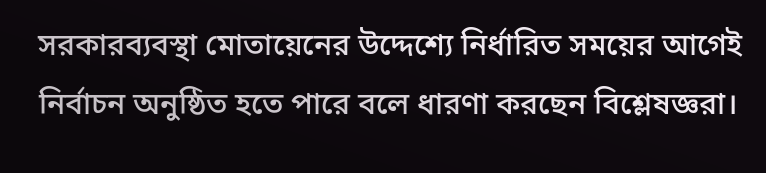সরকারব্যবস্থা মোতায়েনের উদ্দেশ্যে নির্ধারিত সময়ের আগেই নির্বাচন অনুষ্ঠিত হতে পারে বলে ধারণা করছেন বিশ্লেষজ্ঞরা।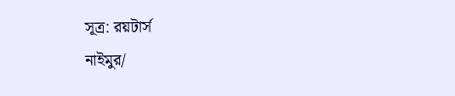সূত্র: রয়টার্স
নাইমুর/